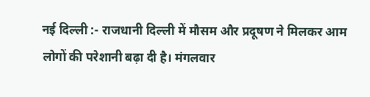नई दिल्ली :- राजधानी दिल्ली में मौसम और प्रदूषण ने मिलकर आम लोगों की परेशानी बढ़ा दी है। मंगलवार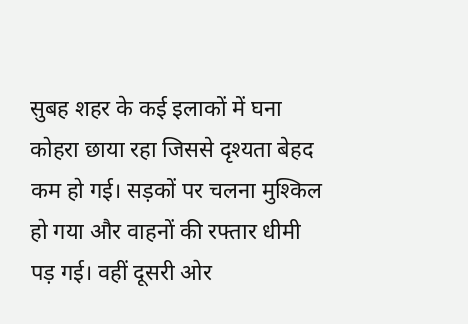सुबह शहर के कई इलाकों में घना कोहरा छाया रहा जिससे दृश्यता बेहद कम हो गई। सड़कों पर चलना मुश्किल हो गया और वाहनों की रफ्तार धीमी पड़ गई। वहीं दूसरी ओर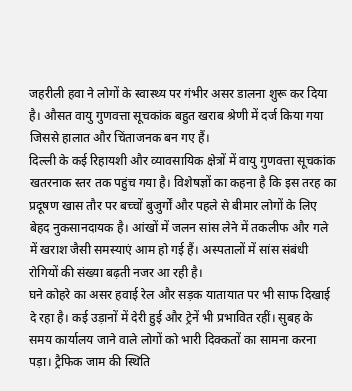जहरीली हवा ने लोगों के स्वास्थ्य पर गंभीर असर डालना शुरू कर दिया है। औसत वायु गुणवत्ता सूचकांक बहुत खराब श्रेणी में दर्ज किया गया जिससे हालात और चिंताजनक बन गए हैं।
दिल्ली के कई रिहायशी और व्यावसायिक क्षेत्रों में वायु गुणवत्ता सूचकांक खतरनाक स्तर तक पहुंच गया है। विशेषज्ञों का कहना है कि इस तरह का प्रदूषण खास तौर पर बच्चों बुजुर्गों और पहले से बीमार लोगों के लिए बेहद नुकसानदायक है। आंखों में जलन सांस लेने में तकलीफ और गले में खराश जैसी समस्याएं आम हो गई हैं। अस्पतालों में सांस संबंधी रोगियों की संख्या बढ़ती नजर आ रही है।
घने कोहरे का असर हवाई रेल और सड़क यातायात पर भी साफ दिखाई दे रहा है। कई उड़ानों में देरी हुई और ट्रेनें भी प्रभावित रहीं। सुबह के समय कार्यालय जाने वाले लोगों को भारी दिक्कतों का सामना करना पड़ा। ट्रैफिक जाम की स्थिति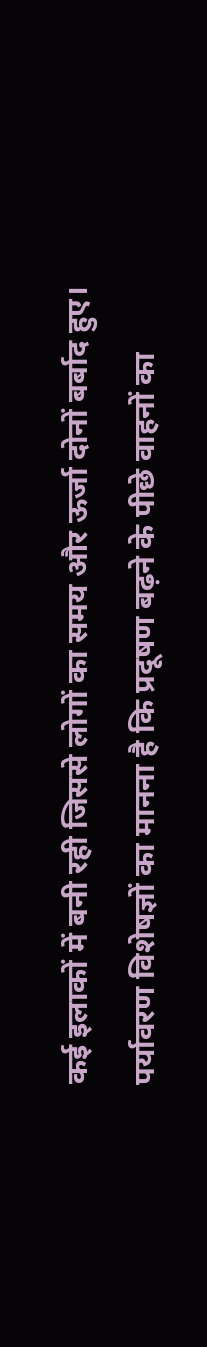कई इलाकों में बनी रही जिससे लोगों का समय और ऊर्जा दोनों बर्बाद हुए।
पर्यावरण विशेषज्ञों का मानना है कि प्रदूषण बढ़ने के पीछे वाहनों का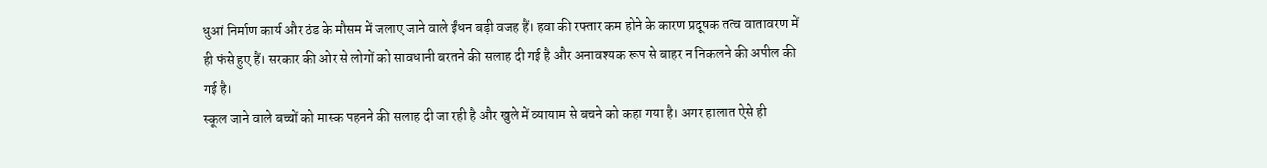धुआं निर्माण कार्य और ठंड के मौसम में जलाए जाने वाले ईंधन बड़ी वजह हैं। हवा की रफ्तार कम होने के कारण प्रदूषक तत्व वातावरण में ही फंसे हुए हैं। सरकार की ओर से लोगों को सावधानी बरतने की सलाह दी गई है और अनावश्यक रूप से बाहर न निकलने की अपील की गई है।
स्कूल जाने वाले बच्चों को मास्क पहनने की सलाह दी जा रही है और खुले में व्यायाम से बचने को कहा गया है। अगर हालात ऐसे ही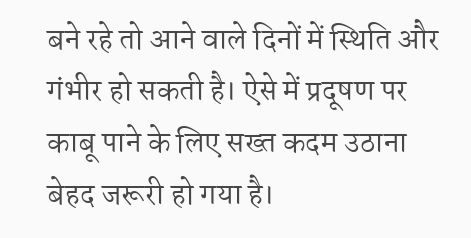बने रहे तो आने वाले दिनों में स्थिति और गंभीर हो सकती है। ऐसे में प्रदूषण पर काबू पाने के लिए सख्त कदम उठाना बेहद जरूरी हो गया है।